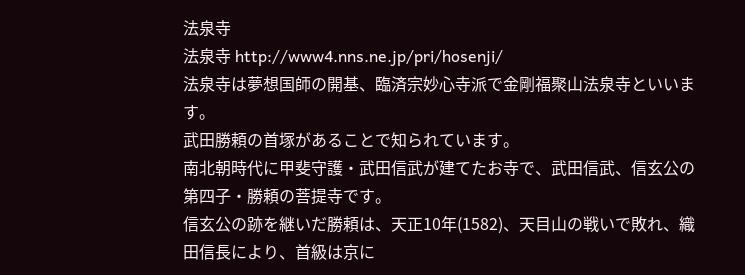法泉寺
法泉寺 http://www4.nns.ne.jp/pri/hosenji/
法泉寺は夢想国師の開基、臨済宗妙心寺派で金剛福聚山法泉寺といいます。
武田勝頼の首塚があることで知られています。
南北朝時代に甲斐守護・武田信武が建てたお寺で、武田信武、信玄公の第四子・勝頼の菩提寺です。
信玄公の跡を継いだ勝頼は、天正10年(1582)、天目山の戦いで敗れ、織田信長により、首級は京に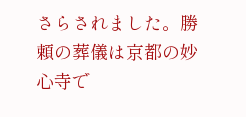さらされました。勝頼の葬儀は京都の妙心寺で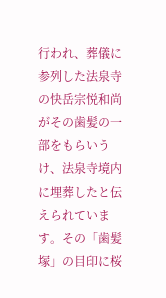行われ、葬儀に参列した法泉寺の快岳宗悦和尚がその歯髪の一部をもらいうけ、法泉寺境内に埋葬したと伝えられています。その「歯髪塚」の目印に桜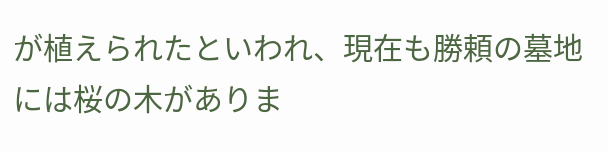が植えられたといわれ、現在も勝頼の墓地には桜の木がありま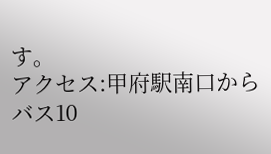す。
アクセス:甲府駅南口からバス10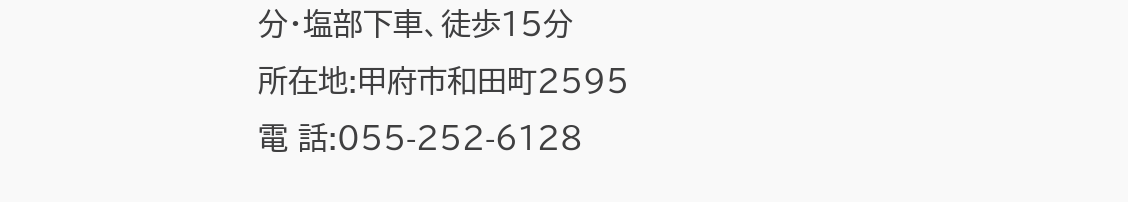分・塩部下車、徒歩15分
所在地:甲府市和田町2595
電 話:055-252-6128